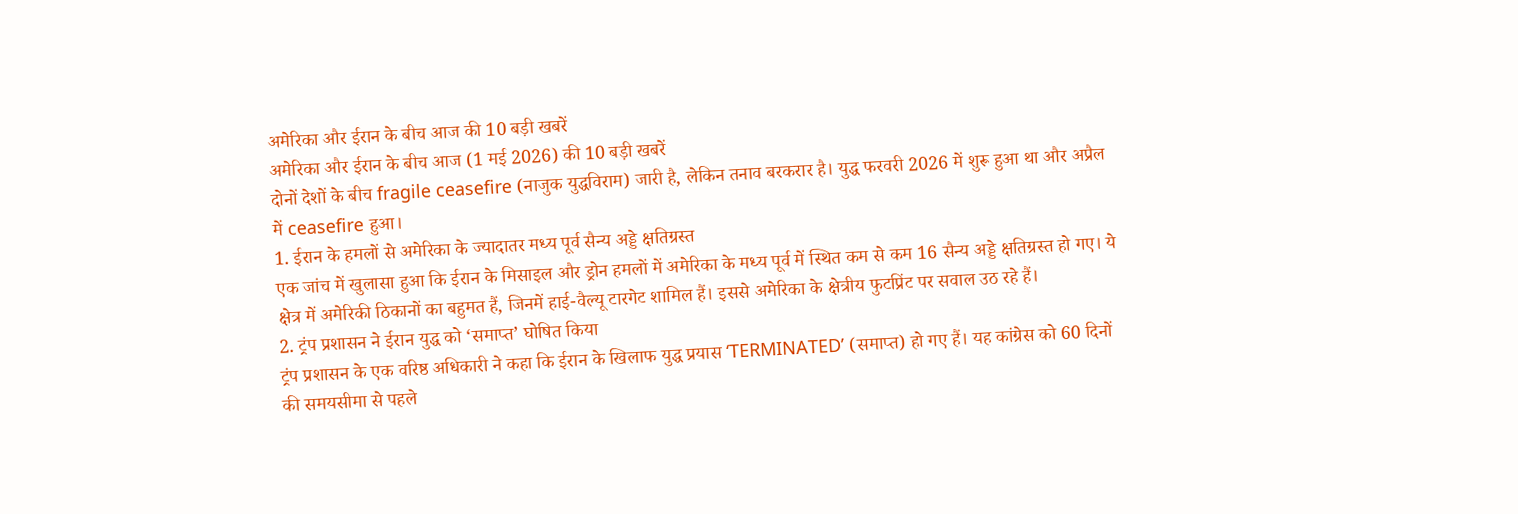अमेरिका और ईरान के बीच आज की 10 बड़ी खबरें
अमेरिका और ईरान के बीच आज (1 मई 2026) की 10 बड़ी खबरें
दोनों देशों के बीच fragile ceasefire (नाजुक युद्धविराम) जारी है, लेकिन तनाव बरकरार है। युद्ध फरवरी 2026 में शुरू हुआ था और अप्रैल में ceasefire हुआ।
1. ईरान के हमलों से अमेरिका के ज्यादातर मध्य पूर्व सैन्य अड्डे क्षतिग्रस्त
एक जांच में खुलासा हुआ कि ईरान के मिसाइल और ड्रोन हमलों में अमेरिका के मध्य पूर्व में स्थित कम से कम 16 सैन्य अड्डे क्षतिग्रस्त हो गए। ये क्षेत्र में अमेरिकी ठिकानों का बहुमत हैं, जिनमें हाई-वैल्यू टारगेट शामिल हैं। इससे अमेरिका के क्षेत्रीय फुटप्रिंट पर सवाल उठ रहे हैं।
2. ट्रंप प्रशासन ने ईरान युद्ध को ‘समाप्त’ घोषित किया
ट्रंप प्रशासन के एक वरिष्ठ अधिकारी ने कहा कि ईरान के खिलाफ युद्ध प्रयास ‘TERMINATED’ (समाप्त) हो गए हैं। यह कांग्रेस को 60 दिनों की समयसीमा से पहले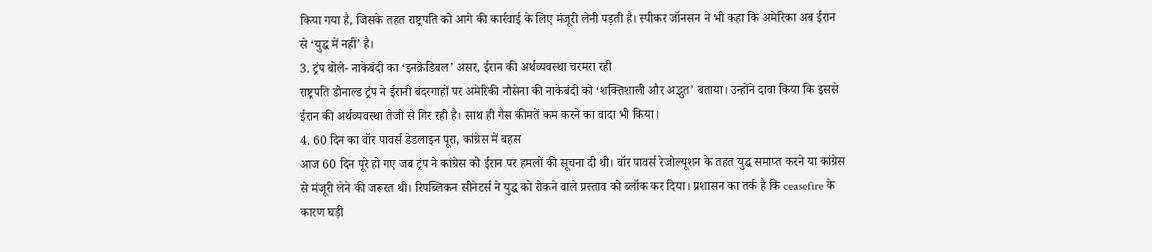किया गया है, जिसके तहत राष्ट्रपति को आगे की कार्रवाई के लिए मंजूरी लेनी पड़ती है। स्पीकर जॉनसन ने भी कहा कि अमेरिका अब ईरान से ‘युद्ध में नहीं’ है।
3. ट्रंप बोले- नाकेबंदी का ‘इनक्रेडिबल’ असर, ईरान की अर्थव्यवस्था चरमरा रही
राष्ट्रपति डोनाल्ड ट्रंप ने ईरानी बंदरगाहों पर अमेरिकी नौसेना की नाकेबंदी को ‘शक्तिशाली और अद्भुत’ बताया। उन्होंने दावा किया कि इससे ईरान की अर्थव्यवस्था तेजी से गिर रही है। साथ ही गैस कीमतें कम करने का वादा भी किया।
4. 60 दिन का वॉर पावर्स डेडलाइन पूरा, कांग्रेस में बहस
आज 60 दिन पूरे हो गए जब ट्रंप ने कांग्रेस को ईरान पर हमलों की सूचना दी थी। वॉर पावर्स रेजोल्यूशन के तहत युद्ध समाप्त करने या कांग्रेस से मंजूरी लेने की जरूरत थी। रिपब्लिकन सीनेटर्स ने युद्ध को रोकने वाले प्रस्ताव को ब्लॉक कर दिया। प्रशासन का तर्क है कि ceasefire के कारण घड़ी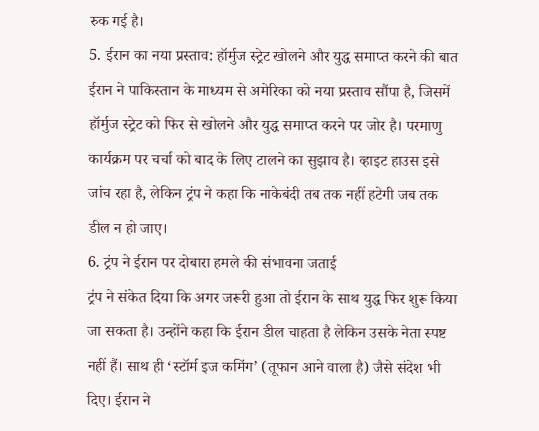रुक गई है।
5. ईरान का नया प्रस्ताव: हॉर्मुज स्ट्रेट खोलने और युद्ध समाप्त करने की बात
ईरान ने पाकिस्तान के माध्यम से अमेरिका को नया प्रस्ताव सौंपा है, जिसमें हॉर्मुज स्ट्रेट को फिर से खोलने और युद्ध समाप्त करने पर जोर है। परमाणु कार्यक्रम पर चर्चा को बाद के लिए टालने का सुझाव है। व्हाइट हाउस इसे जांच रहा है, लेकिन ट्रंप ने कहा कि नाकेबंदी तब तक नहीं हटेगी जब तक डील न हो जाए।
6. ट्रंप ने ईरान पर दोबारा हमले की संभावना जताई
ट्रंप ने संकेत दिया कि अगर जरूरी हुआ तो ईरान के साथ युद्ध फिर शुरू किया जा सकता है। उन्होंने कहा कि ईरान डील चाहता है लेकिन उसके नेता स्पष्ट नहीं हैं। साथ ही ‘स्टॉर्म इज कमिंग’ (तूफान आने वाला है) जैसे संदेश भी दिए। ईरान ने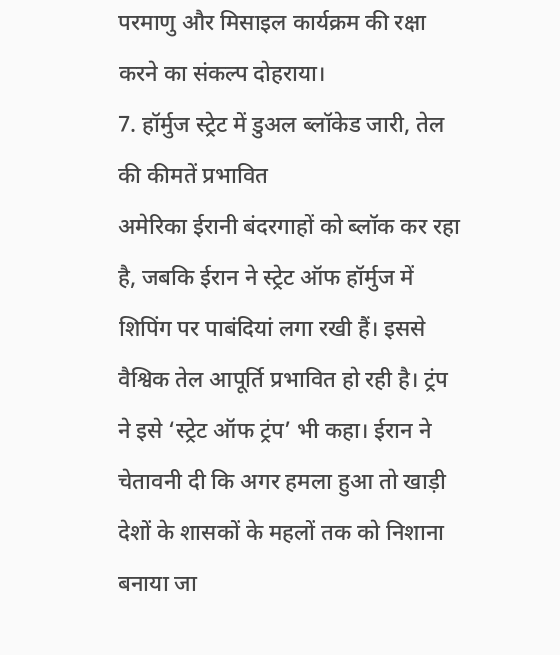परमाणु और मिसाइल कार्यक्रम की रक्षा करने का संकल्प दोहराया।
7. हॉर्मुज स्ट्रेट में डुअल ब्लॉकेड जारी, तेल की कीमतें प्रभावित
अमेरिका ईरानी बंदरगाहों को ब्लॉक कर रहा है, जबकि ईरान ने स्ट्रेट ऑफ हॉर्मुज में शिपिंग पर पाबंदियां लगा रखी हैं। इससे वैश्विक तेल आपूर्ति प्रभावित हो रही है। ट्रंप ने इसे ‘स्ट्रेट ऑफ ट्रंप’ भी कहा। ईरान ने चेतावनी दी कि अगर हमला हुआ तो खाड़ी देशों के शासकों के महलों तक को निशाना बनाया जा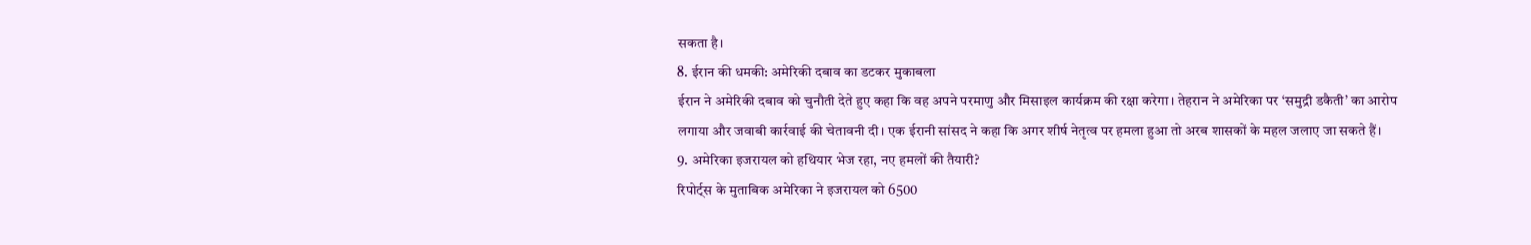सकता है।
8. ईरान की धमकी: अमेरिकी दबाव का डटकर मुकाबला
ईरान ने अमेरिकी दबाव को चुनौती देते हुए कहा कि वह अपने परमाणु और मिसाइल कार्यक्रम की रक्षा करेगा। तेहरान ने अमेरिका पर ‘समुद्री डकैती’ का आरोप लगाया और जवाबी कार्रवाई की चेतावनी दी। एक ईरानी सांसद ने कहा कि अगर शीर्ष नेतृत्व पर हमला हुआ तो अरब शासकों के महल जलाए जा सकते हैं।
9. अमेरिका इजरायल को हथियार भेज रहा, नए हमलों की तैयारी?
रिपोर्ट्स के मुताबिक अमेरिका ने इजरायल को 6500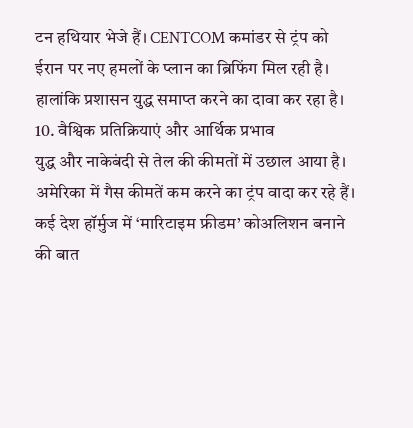टन हथियार भेजे हैं। CENTCOM कमांडर से ट्रंप को ईरान पर नए हमलों के प्लान का ब्रिफिंग मिल रही है। हालांकि प्रशासन युद्ध समाप्त करने का दावा कर रहा है।
10. वैश्विक प्रतिक्रियाएं और आर्थिक प्रभाव
युद्ध और नाकेबंदी से तेल की कीमतों में उछाल आया है। अमेरिका में गैस कीमतें कम करने का ट्रंप वादा कर रहे हैं। कई देश हॉर्मुज में ‘मारिटाइम फ्रीडम’ कोअलिशन बनाने की बात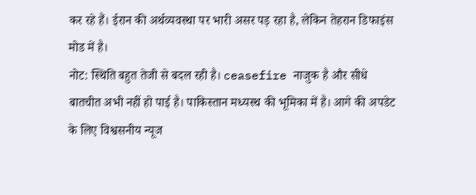कर रहे हैं। ईरान की अर्थव्यवस्था पर भारी असर पड़ रहा है, लेकिन तेहरान डिफाइंस मोड में है।
नोट: स्थिति बहुत तेजी से बदल रही है। ceasefire नाजुक है और सीधे बातचीत अभी नहीं हो पाई है। पाकिस्तान मध्यस्थ की भूमिका में है। आगे की अपडेट के लिए विश्वसनीय न्यूज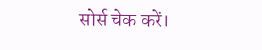सोर्स चेक करें।